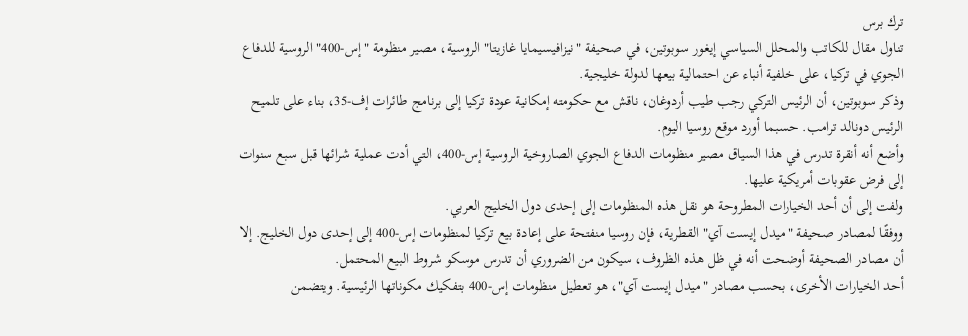ترك برس
تناول مقال للكاتب والمحلل السياسي إيغور سوبوتين، في صحيفة "نيزافيسيمايا غازيتا" الروسية، مصير منظومة "إس-400" الروسية للدفاع الجوي في تركيا، على خلفية أنباء عن احتمالية بيعها لدولة خليجية.
وذكر سوبوتين، أن الرئيس التركي رجب طيب أردوغان، ناقش مع حكومته إمكانية عودة تركيا إلى برنامج طائرات إف-35، بناء على تلميح الرئيس دونالد ترامب. حسبما أورد موقع روسيا اليوم.
وأضع أنه أنقرة تدرس في هذا السياق مصير منظومات الدفاع الجوي الصاروخية الروسية إس-400، التي أدت عملية شرائها قبل سبع سنوات إلى فرض عقوبات أمريكية عليها.
ولفت إلى أن أحد الخيارات المطروحة هو نقل هذه المنظومات إلى إحدى دول الخليج العربي.
ووفقًا لمصادر صحيفة "ميدل إيست آي" القطرية، فإن روسيا منفتحة على إعادة بيع تركيا لمنظومات إس-400 إلى إحدى دول الخليج. إلا أن مصادر الصحيفة أوضحت أنه في ظل هذه الظروف، سيكون من الضروري أن تدرس موسكو شروط البيع المحتمل.
أحد الخيارات الأخرى، بحسب مصادر "ميدل إيست آي"، هو تعطيل منظومات إس-400 بتفكيك مكوناتها الرئيسية. ويتضمن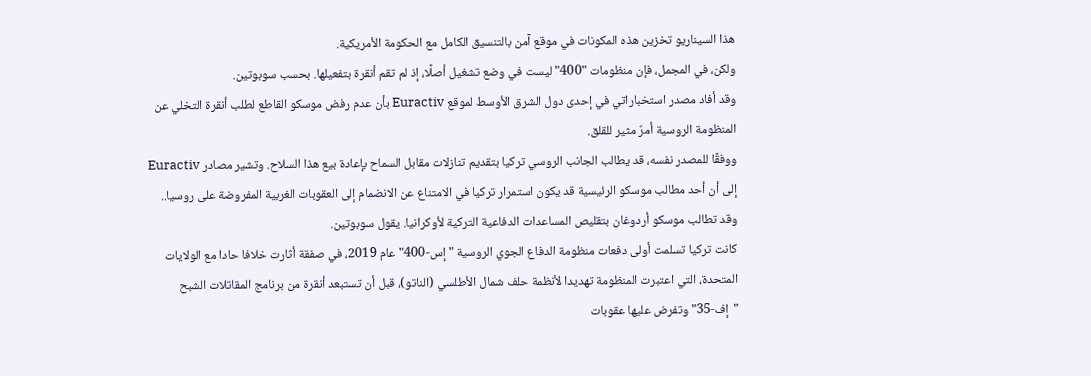هذا السيناريو تخزين هذه المكونات في موقع آمن بالتنسيق الكامل مع الحكومة الأمريكية.
ولكن، في المجمل، فإن منظومات "400" ليست في وضع تشغيل أصلًا، إذ لم تقم أنقرة بتفعيلها. بحسب سوبوتين.
وقد أفاد مصدر استخباراتي في إحدى دول الشرق الأوسط لموقع Euractiv بأن عدم رفض موسكو القاطع لطلب أنقرة التخلي عن المنظومة الروسية أمرٌ مثير للقلق.
ووفقًا للمصدر نفسه، قد يطالب الجانب الروسي تركيا بتقديم تنازلات مقابل السماح بإعادة بيع هذا السلاح. وتشير مصادر Euractiv إلى أن أحد مطالب موسكو الرئيسية قد يكون استمرار تركيا في الامتناع عن الانضمام إلى العقوبات الغربية المفروضة على روسيا.. وقد تطالب موسكو أردوغان بتقليص المساعدات الدفاعية التركية لأوكرانيا. يقول سوبوتين.
كانت تركيا تسلمت أولى دفعات منظومة الدفاع الجوي الروسية "إس-400" عام 2019، في صفقة أثارت خلافا حادا مع الولايات المتحدة، التي اعتبرت المنظومة تهديدا لأنظمة حلف شمال الأطلسي (الناتو)، قبل أن تستبعد أنقرة من برنامج المقاتلات الشبح "إف-35" وتفرض عليها عقوبات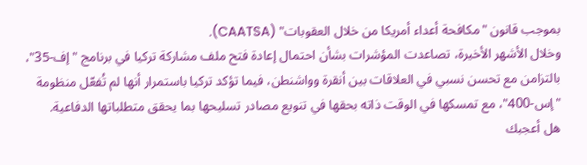بموجب قانون "مكافحة أعداء أمريكا من خلال العقوبات" (CAATSA).
وخلال الأشهر الأخيرة، تصاعدت المؤشرات بشأن احتمال إعادة فتح ملف مشاركة تركيا في برنامج "إف-35"، بالتزامن مع تحسن نسبي في العلاقات بين أنقرة وواشنطن، فيما تؤكد تركيا باستمرار أنها لم تُفعّل منظومة "إس-400"، مع تمسكها في الوقت ذاته بحقها في تنويع مصادر تسليحها بما يحقق متطلباتها الدفاعية.
هل أعجبك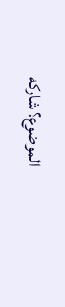الموضوع؟ شاركه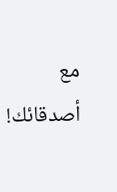مع أصدقائك!